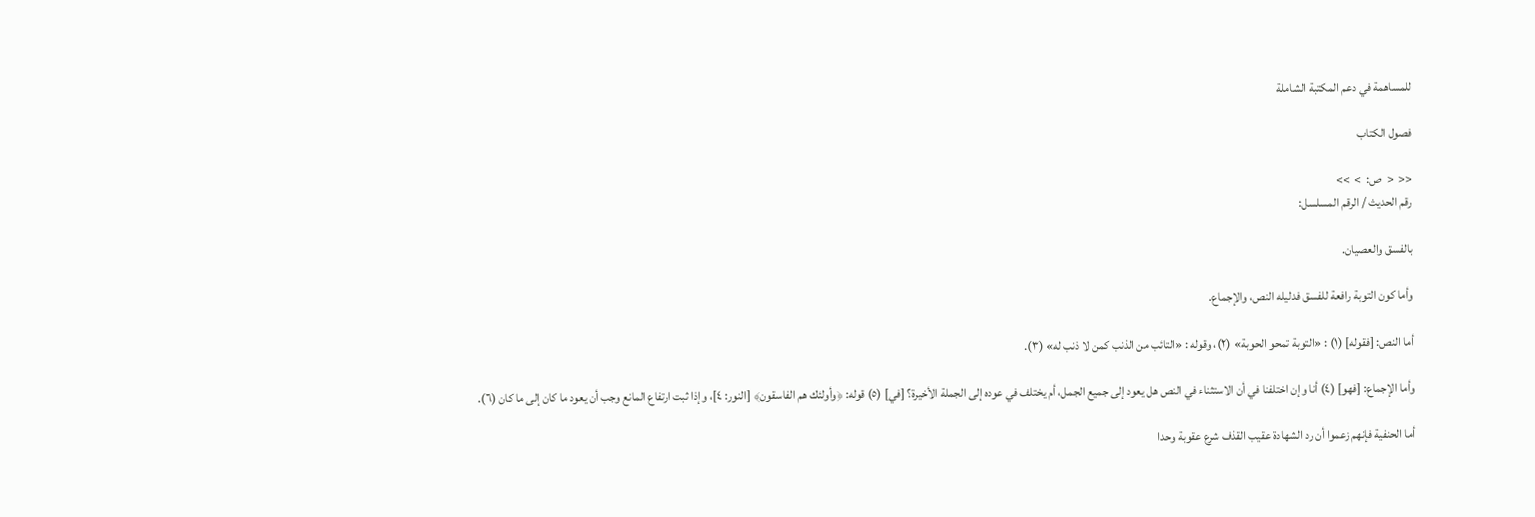للمساهمة في دعم المكتبة الشاملة

فصول الكتاب

<<  <  ص:  >  >>
رقم الحديث / الرقم المسلسل:

بالفسق والعصيان.

وأما كون التوبة رافعة للفسق فدليله النص، والإجماع.

أما النص: [فقوله] (١) : «التوبة تمحو الحوبة» (٢)، وقوله : «التائب من الذنب كمن لا ذنب له» (٣).

وأما الإجماع: [فهو] (٤) أنا وإن اختلفنا في أن الاستثناء في النص هل يعود إلى جميع الجمل، أم يختلف في عوده إلى الجملة الأخيرة؟ [في] (٥) قوله: ﴿وأولئك هم الفاسقون﴾ [النور: ٤]، وإذا ثبت ارتفاع المانع وجب أن يعود ما كان إلى ما كان (٦).

أما الحنفية فإنهم زعموا أن رد الشهادة عقيب القذف شرع عقوبة وحدا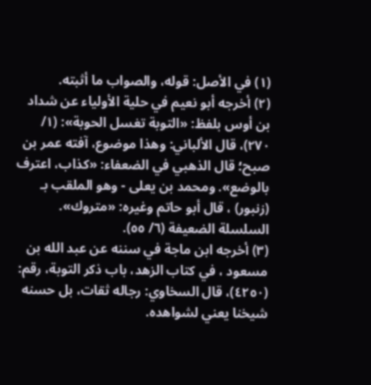(١) في الأصل: قوله، والصواب ما أثبته.
(٢) أخرجه أبو نعيم في حلية الأولياء عن شداد بن أوس بلفظ: «التوبة تغسل الحوبة»: (١/ ٢٧٠)، قال الألباني: وهذا موضوع، آفته عمر بن صبح؛ قال الذهبي في الضعفاء: «كذاب، اعترف بالوضع». ومحمد بن يعلى - وهو الملقب بـ (زنبور) ، قال أبو حاتم وغيره: «متروك». السلسلة الضعيفة (٦/ ٥٥).
(٣) أخرجه ابن ماجة في سننه عن عبد الله بن مسعود ، في كتاب الزهد، باب ذكر التوبة، رقم: (٤٢٥٠)، قال السخاوي: رجاله ثقات، بل حسنه شيخنا يعني لشواهده.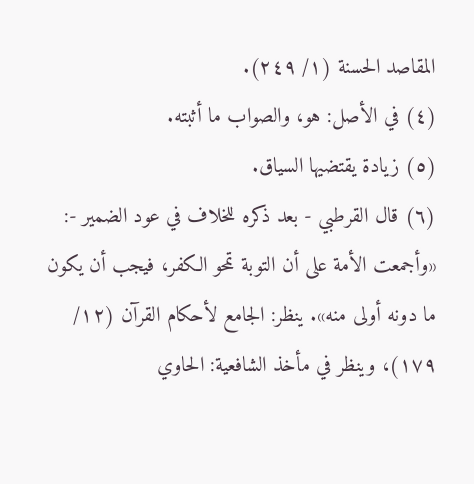المقاصد الحسنة (١/ ٢٤٩).
(٤) في الأصل: هو، والصواب ما أثبته.
(٥) زيادة يقتضيها السياق.
(٦) قال القرطبي - بعد ذكره للخلاف في عود الضمير -: «وأجمعت الأمة على أن التوبة تمحو الكفر، فيجب أن يكون ما دونه أولى منه». ينظر: الجامع لأحكام القرآن (١٢/ ١٧٩)، وينظر في مأخذ الشافعية: الحاوي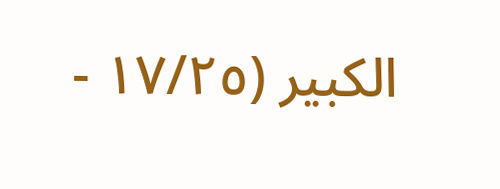الكبير (١٧/٢٥ -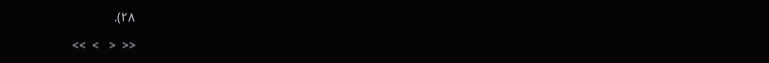٢٨).

<<  <   >  >>